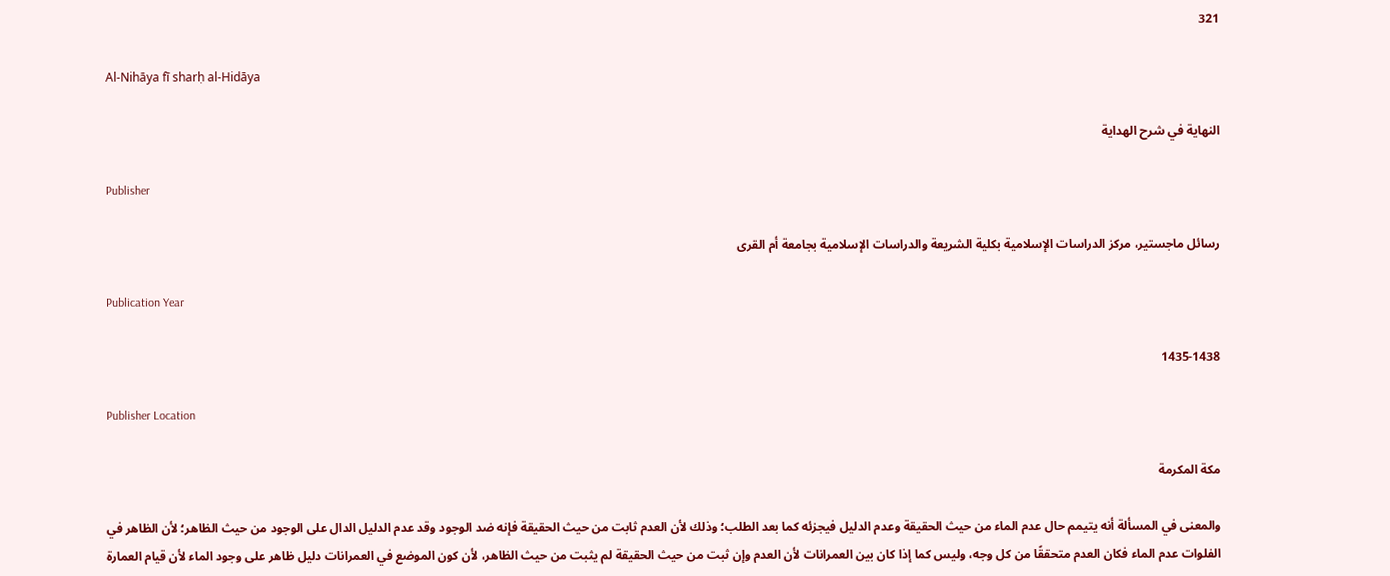321

Al-Nihāya fī sharḥ al-Hidāya

النهاية في شرح الهداية

Publisher

رسائل ماجستير، مركز الدراسات الإسلامية بكلية الشريعة والدراسات الإسلامية بجامعة أم القرى

Publication Year

1435-1438

Publisher Location

مكة المكرمة

والمعنى في المسألة أنه يتيمم حال عدم الماء من حيث الحقيقة وعدم الدليل فيجزئه كما بعد الطلب؛ وذلك لأن العدم ثابت من حيث الحقيقة فإنه ضد الوجود وقد عدم الدليل الدال على الوجود من حيث الظاهر؛ لأن الظاهر في الفلوات عدم الماء فكان العدم متحققًا من كل وجه، وليس كما إذا كان بين العمرانات لأن العدم وإن ثبت من حيث الحقيقة لم يثبت من حيث الظاهر، لأن كون الموضع في العمرانات دليل ظاهر على وجود الماء لأن قيام العمارة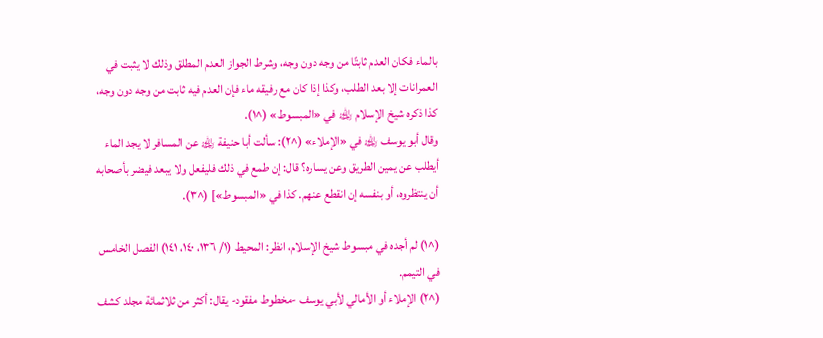بالماء فكان العدم ثابتًا من وجه دون وجه، وشرط الجواز العدم المطلق وذلك لا يثبت في العمرانات إلا بعد الطلب، وكذا إذا كان مع رفيقه ماء فإن العدم فيه ثابت من وجه دون وجه، كذا ذكره شيخ الإسلام ﵀ في «المبسوط» (^١).
وقال أبو يوسف ﵀ في «الإملاء» (^٢): سألت أبا حنيفة ﵀ عن المسافر لا يجد الماء أيطلب عن يمين الطريق وعن يساره؟ قال: إن طمع في ذلك فليفعل ولا يبعد فيضر بأصحابه أن ينتظروه، أو بنفسه إن انقطع عنهم. كذا في «المبسوط»] (^٣).

(^١) لم أجده في مبسوط شيخ الإسلام، انظر: المحيط (١/ ١٣٦، ١٤٠، ١٤١) الفصل الخامس في التيمم.
(^٢) الإملاء أو الأمالي لأبي يوسف -مخطوط مفقود- يقال: أكثر من ثلاثمائة مجلد كشف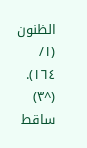الظنون (١/ ١٦٤).
(^٣) ساقط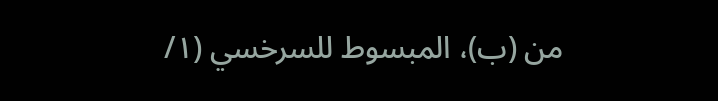من (ب)، المبسوط للسرخسي (١/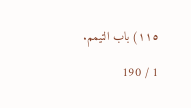١١٥) باب التيمم.

1 / 190